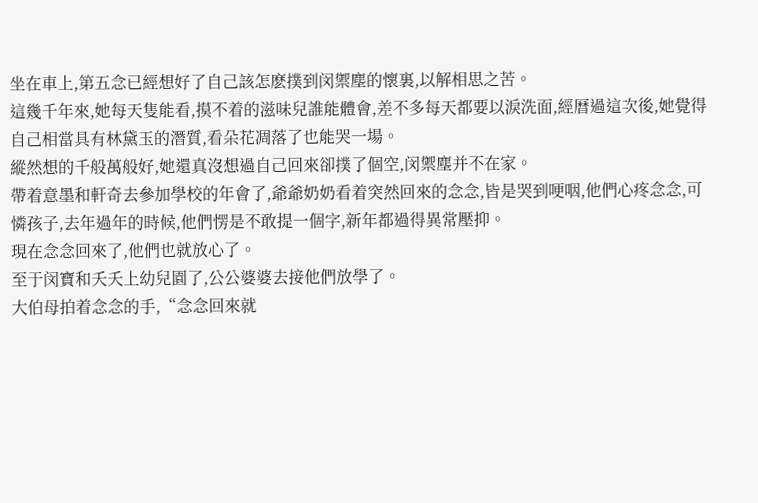坐在車上,第五念已經想好了自己該怎麽撲到闵禦塵的懷裏,以解相思之苦。
這幾千年來,她每天隻能看,摸不着的滋味兒誰能體會,差不多每天都要以淚洗面,經曆過這次後,她覺得自己相當具有林黛玉的潛質,看朵花凋落了也能哭一場。
縱然想的千般萬般好,她還真沒想過自己回來卻撲了個空,闵禦塵并不在家。
帶着意墨和軒奇去參加學校的年會了,爺爺奶奶看着突然回來的念念,皆是哭到哽咽,他們心疼念念,可憐孩子,去年過年的時候,他們愣是不敢提一個字,新年都過得異常壓抑。
現在念念回來了,他們也就放心了。
至于闵寶和夭夭上幼兒園了,公公婆婆去接他們放學了。
大伯母拍着念念的手,“念念回來就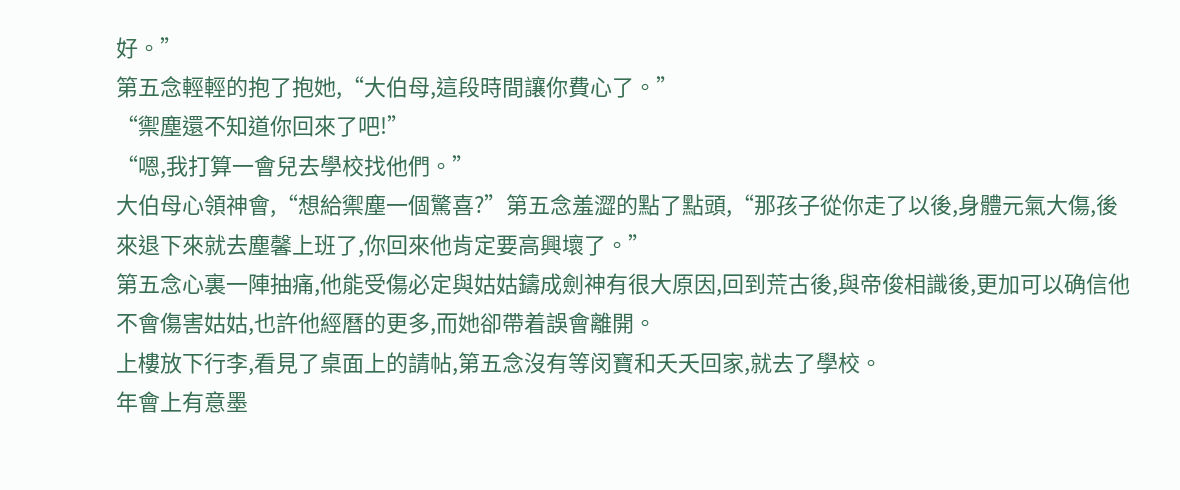好。”
第五念輕輕的抱了抱她,“大伯母,這段時間讓你費心了。”
“禦塵還不知道你回來了吧!”
“嗯,我打算一會兒去學校找他們。”
大伯母心領神會,“想給禦塵一個驚喜?”第五念羞澀的點了點頭,“那孩子從你走了以後,身體元氣大傷,後來退下來就去塵馨上班了,你回來他肯定要高興壞了。”
第五念心裏一陣抽痛,他能受傷必定與姑姑鑄成劍神有很大原因,回到荒古後,與帝俊相識後,更加可以确信他不會傷害姑姑,也許他經曆的更多,而她卻帶着誤會離開。
上樓放下行李,看見了桌面上的請帖,第五念沒有等闵寶和夭夭回家,就去了學校。
年會上有意墨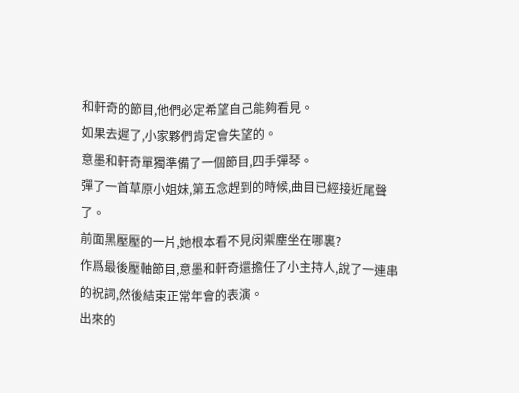和軒奇的節目,他們必定希望自己能夠看見。
如果去遲了,小家夥們肯定會失望的。
意墨和軒奇單獨準備了一個節目,四手彈琴。
彈了一首草原小姐妹,第五念趕到的時候,曲目已經接近尾聲了。
前面黑壓壓的一片,她根本看不見闵禦塵坐在哪裏?
作爲最後壓軸節目,意墨和軒奇還擔任了小主持人,說了一連串的祝詞,然後結束正常年會的表演。
出來的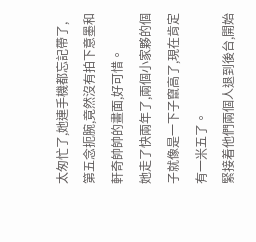太匆忙了,她連手機都忘記帶了,第五念扼腕,竟然沒有拍下意墨和軒奇帥帥的畫面,好可惜。
她走了快兩年了,兩個小家夥的個子就像是一下子竄高了,現在肯定有一米五了。
緊接着他們兩個人退到後台,開始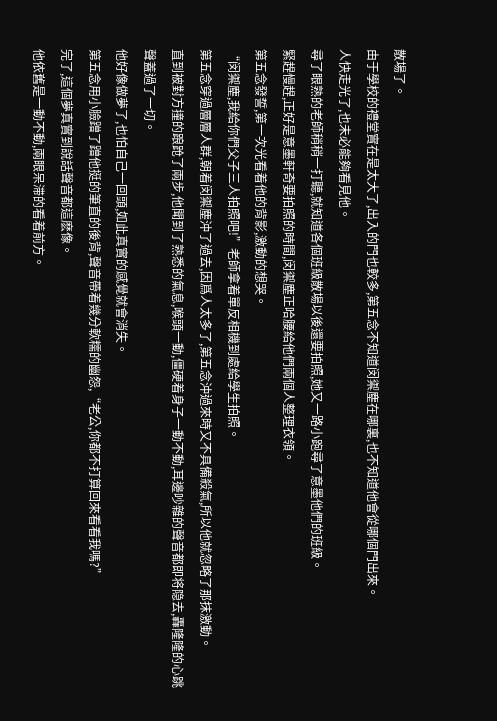散場了。
由于學校的禮堂實在是太大了,出入的門也較多,第五念不知道闵禦塵在哪裏,也不知道他會從哪個門出來。
人快走光了,也未必能夠看見他。
尋了眼熟的老師稍稍一打聽,就知道各個班級散場以後還要拍照,她又一路小跑尋了意墨他們的班級。
緊趕慢趕,正好是意墨軒奇要拍照的時間,闵禦塵正哈腰給他們兩個人整理衣領。
第五念發誓,第一次光看着他的背影,激動的想哭。
“闵禦塵,我給你們父子三人拍照吧!”老師拿着單反相機到處給學生拍照。
第五念穿過層層人群,朝着闵禦塵沖了過去,因爲人太多了,第五念沖過來時又不具備殺氣,所以他就忽略了那抹激動。
直到被對方撞的踉跄了兩步,他聞到了熟悉的氣息,喉頭一動,僵硬着身子一動不動,耳邊吵雜的聲音都即将隐去,轟隆隆的心跳聲蓋過了一切。
他好像做夢了,也怕自己一回頭,如此真實的感覺就會消失。
第五念用小臉蹭了蹭他挺的筆直的後背,聲音帶着幾分軟糯的幽怨,“老公,你都不打算回來看看我嗎?”
完了,這個夢真實到說話聲音都這麽像。
他依舊是一動不動,兩眼呆滞的看着前方。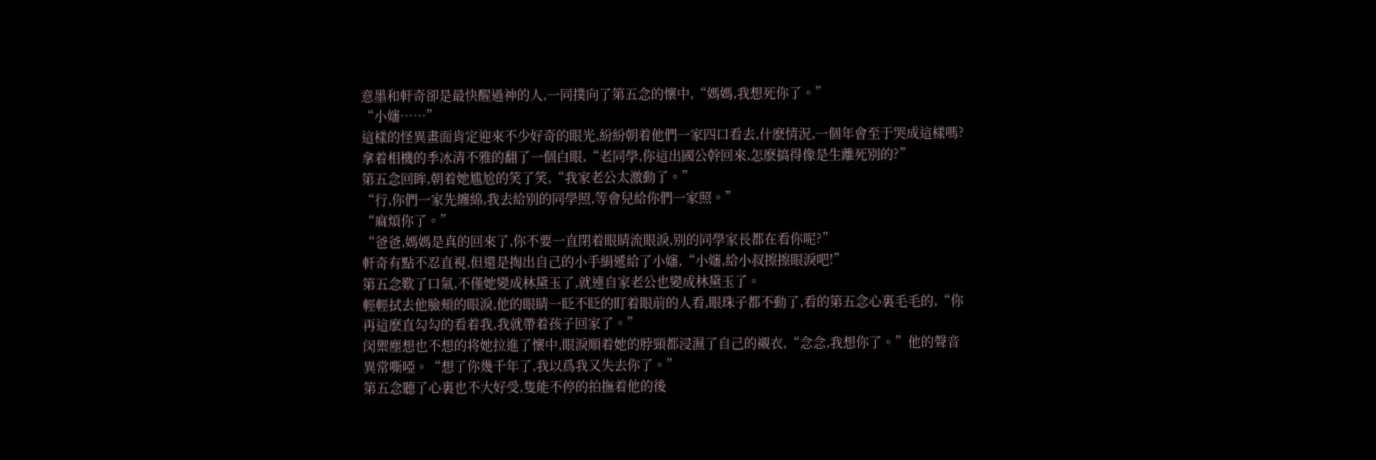意墨和軒奇卻是最快醒過神的人,一同撲向了第五念的懷中,“媽媽,我想死你了。”
“小嬸……”
這樣的怪異畫面肯定迎來不少好奇的眼光,紛紛朝着他們一家四口看去,什麽情況,一個年會至于哭成這樣嗎?
拿着相機的季冰清不雅的翻了一個白眼,“老同學,你這出國公幹回來,怎麽搞得像是生離死别的?”
第五念回眸,朝着她尴尬的笑了笑,“我家老公太激動了。”
“行,你們一家先纏綿,我去給别的同學照,等會兒給你們一家照。”
“麻煩你了。”
“爸爸,媽媽是真的回來了,你不要一直閉着眼睛流眼淚,别的同學家長都在看你呢?”
軒奇有點不忍直視,但還是掏出自己的小手絹遞給了小嬸,“小嬸,給小叔擦擦眼淚吧!”
第五念歎了口氣,不僅她變成林黛玉了,就連自家老公也變成林黛玉了。
輕輕拭去他臉頰的眼淚,他的眼睛一眨不眨的盯着眼前的人看,眼珠子都不動了,看的第五念心裏毛毛的,“你再這麽直勾勾的看着我,我就帶着孩子回家了。”
闵禦塵想也不想的将她拉進了懷中,眼淚順着她的脖頸都浸濕了自己的襯衣,“念念,我想你了。”他的聲音異常嘶啞。“想了你幾千年了,我以爲我又失去你了。”
第五念聽了心裏也不大好受,隻能不停的拍撫着他的後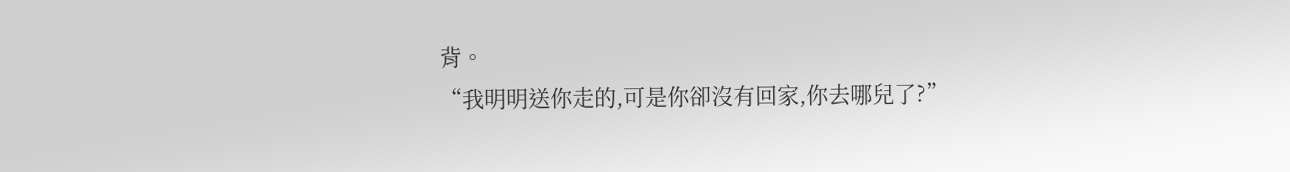背。
“我明明送你走的,可是你卻沒有回家,你去哪兒了?”